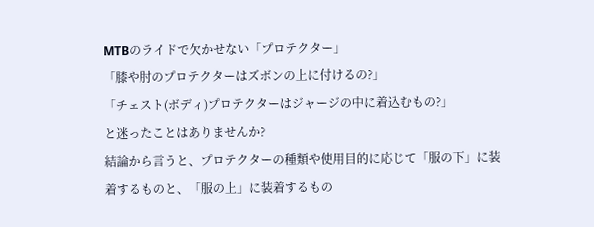MTBのライドで欠かせない「プロテクター」
「膝や肘のプロテクターはズボンの上に付けるの?」
「チェスト(ボディ)プロテクターはジャージの中に着込むもの?」
と迷ったことはありませんか?
結論から言うと、プロテクターの種類や使用目的に応じて「服の下」に装着するものと、「服の上」に装着するもの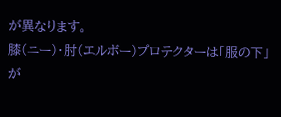が異なります。
膝(ニー)・肘(エルボー)プロテクターは「服の下」が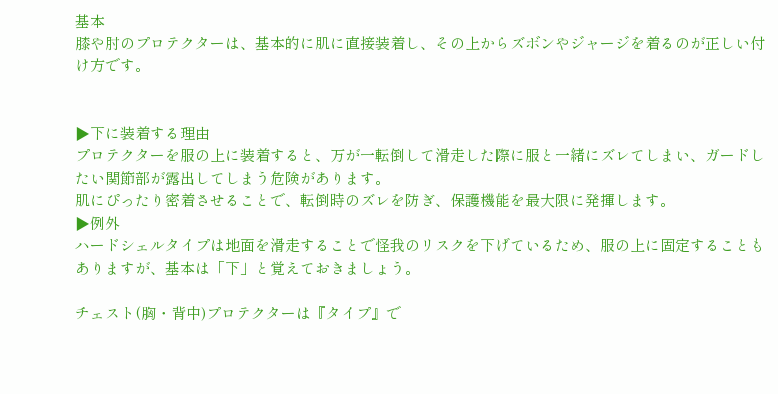基本
膝や肘のプロテクターは、基本的に肌に直接装着し、その上からズボンやジャージを着るのが正しい付け方です。


▶下に装着する理由
プロテクターを服の上に装着すると、万が一転倒して滑走した際に服と一緒にズレてしまい、ガードしたい関節部が露出してしまう危険があります。
肌にぴったり密着させることで、転倒時のズレを防ぎ、保護機能を最大限に発揮します。
▶例外
ハードシェルタイプは地面を滑走することで怪我のリスクを下げているため、服の上に固定することもありますが、基本は「下」と覚えておきましょう。

チェスト(胸・背中)プロテクターは『タイプ』で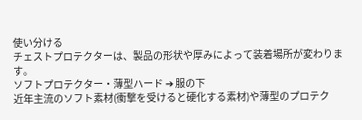使い分ける
チェストプロテクターは、製品の形状や厚みによって装着場所が変わります。
ソフトプロテクター・薄型ハード ➔ 服の下
近年主流のソフト素材(衝撃を受けると硬化する素材)や薄型のプロテク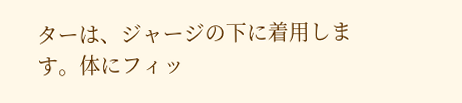ターは、ジャージの下に着用します。体にフィッ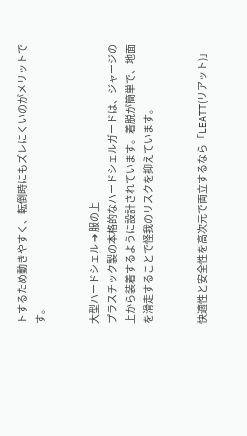トするため動きやすく、転倒時にもズレにくいのがメリットです。


大型ハードシェル ➔ 服の上
プラスチック製の本格的なハードシェルガードは、ジャージの上から装着するように設計されています。着脱が簡単で、地面を滑走することで怪我のリスクを抑えています。


快適性と安全性を高次元で両立するなら「LEATT(リアット)」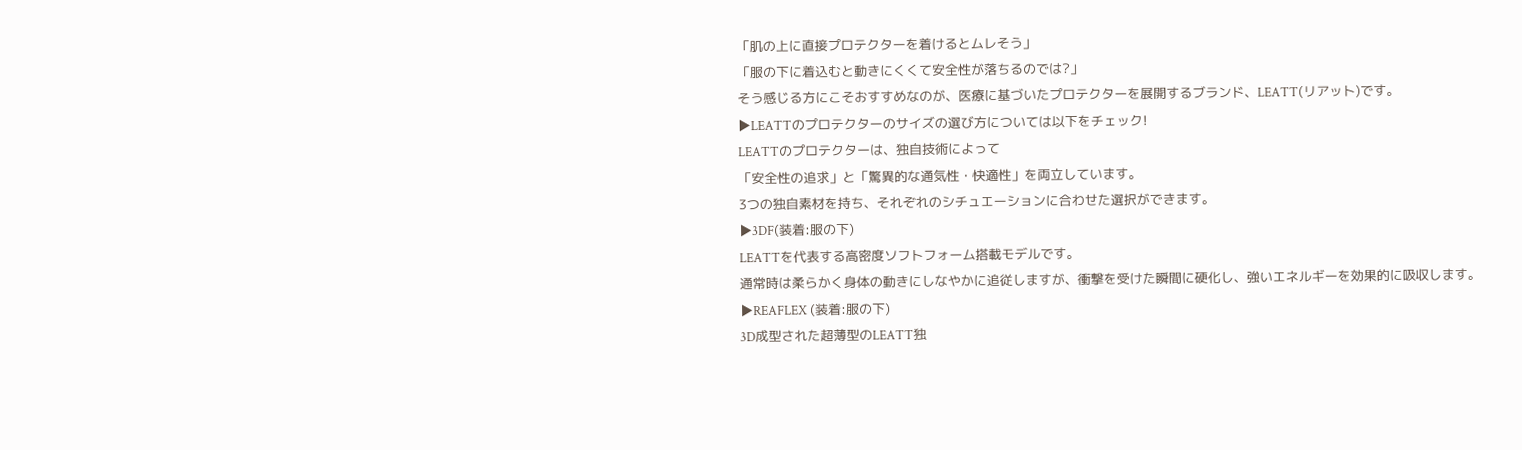「肌の上に直接プロテクターを着けるとムレそう」
「服の下に着込むと動きにくくて安全性が落ちるのでは?」
そう感じる方にこそおすすめなのが、医療に基づいたプロテクターを展開するブランド、LEATT(リアット)です。
▶LEATTのプロテクターのサイズの選び方については以下をチェック!
LEATTのプロテクターは、独自技術によって
「安全性の追求」と「驚異的な通気性・快適性」を両立しています。
3つの独自素材を持ち、それぞれのシチュエーションに合わせた選択ができます。
▶3DF(装着:服の下)
LEATTを代表する高密度ソフトフォーム搭載モデルです。
通常時は柔らかく身体の動きにしなやかに追従しますが、衝撃を受けた瞬間に硬化し、強いエネルギーを効果的に吸収します。
▶REAFLEX (装着:服の下)
3D成型された超薄型のLEATT独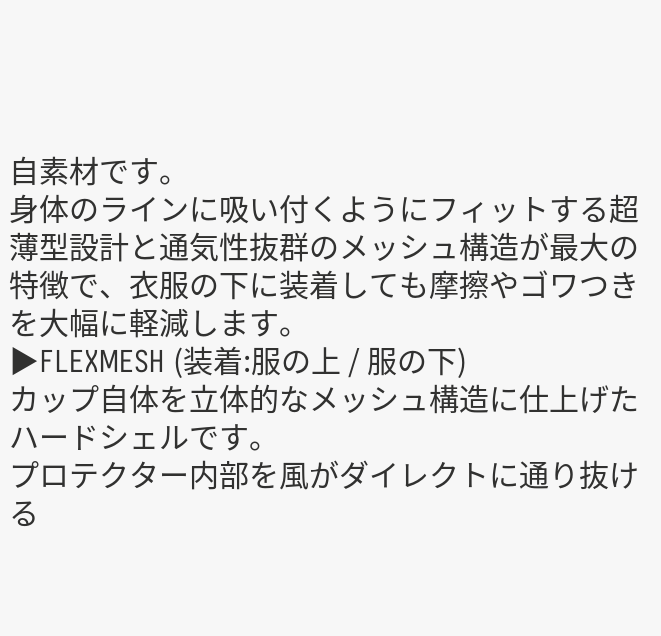自素材です。
身体のラインに吸い付くようにフィットする超薄型設計と通気性抜群のメッシュ構造が最大の特徴で、衣服の下に装着しても摩擦やゴワつきを大幅に軽減します。
▶FLEXMESH (装着:服の上 / 服の下)
カップ自体を立体的なメッシュ構造に仕上げたハードシェルです。
プロテクター内部を風がダイレクトに通り抜ける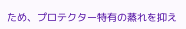ため、プロテクター特有の蒸れを抑え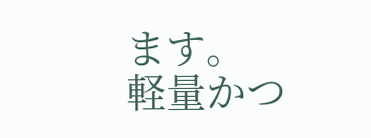ます。
軽量かつ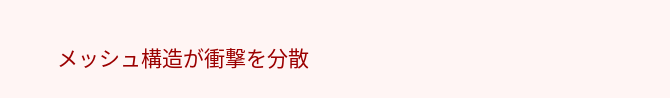メッシュ構造が衝撃を分散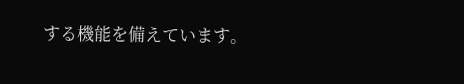する機能を備えています。